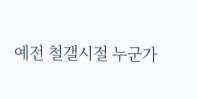예전 철갤시절 누군가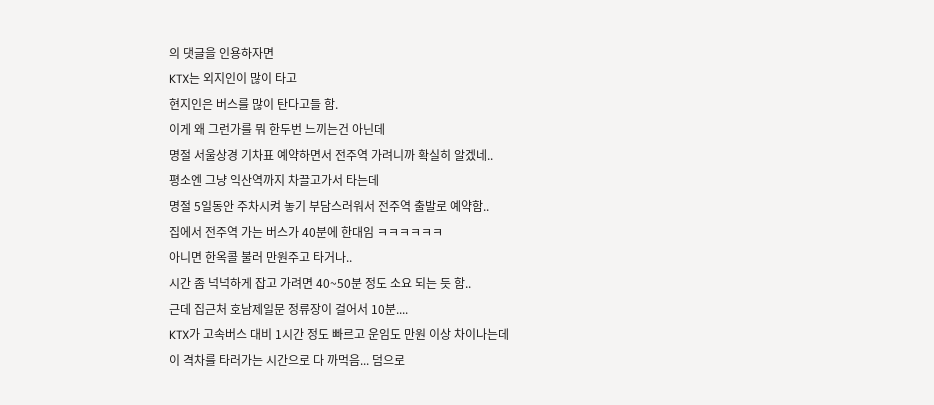의 댓글을 인용하자면
KTX는 외지인이 많이 타고
현지인은 버스를 많이 탄다고들 함.
이게 왜 그런가를 뭐 한두번 느끼는건 아닌데
명절 서울상경 기차표 예약하면서 전주역 가려니까 확실히 알겠네..
평소엔 그냥 익산역까지 차끌고가서 타는데
명절 5일동안 주차시켜 놓기 부담스러워서 전주역 출발로 예약함..
집에서 전주역 가는 버스가 40분에 한대임 ㅋㅋㅋㅋㅋㅋ
아니면 한옥콜 불러 만원주고 타거나..
시간 좀 넉넉하게 잡고 가려면 40~50분 정도 소요 되는 듯 함..
근데 집근처 호남제일문 정류장이 걸어서 10분....
KTX가 고속버스 대비 1시간 정도 빠르고 운임도 만원 이상 차이나는데
이 격차를 타러가는 시간으로 다 까먹음... 덤으로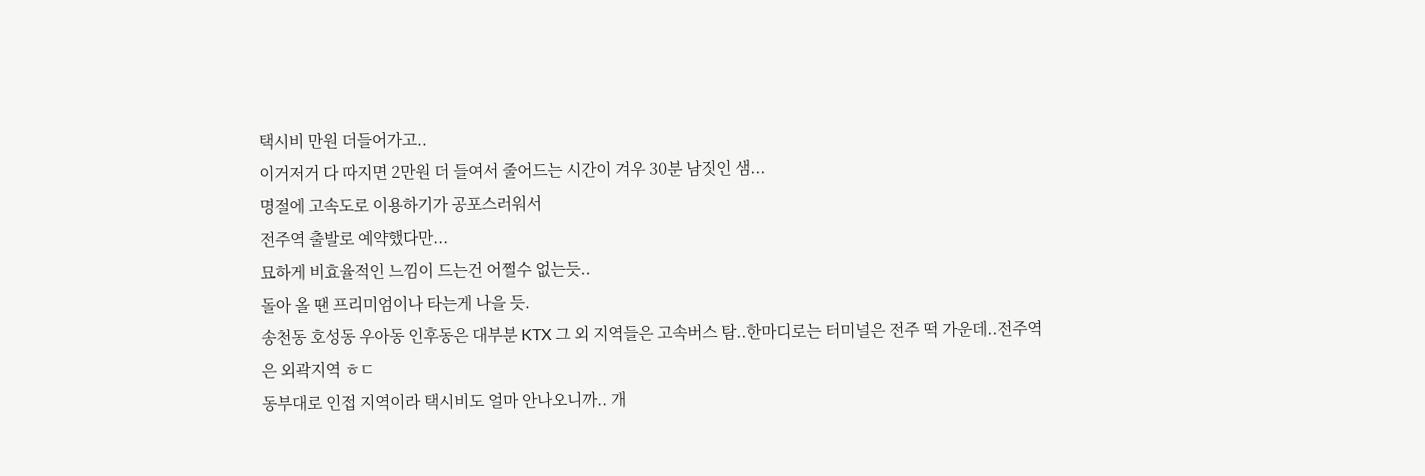택시비 만원 더들어가고..
이거저거 다 따지면 2만원 더 들여서 줄어드는 시간이 겨우 30분 남짓인 샘...
명절에 고속도로 이용하기가 공포스러워서
전주역 출발로 예약했다만...
묘하게 비효율적인 느낌이 드는건 어쩔수 없는듯..
돌아 올 땐 프리미엄이나 타는게 나을 듯.
송천동 호성동 우아동 인후동은 대부분 KTX 그 외 지역들은 고속버스 탐..한마디로는 터미널은 전주 떡 가운데..전주역은 외곽지역 ㅎㄷ
동부대로 인접 지역이라 택시비도 얼마 안나오니까.. 개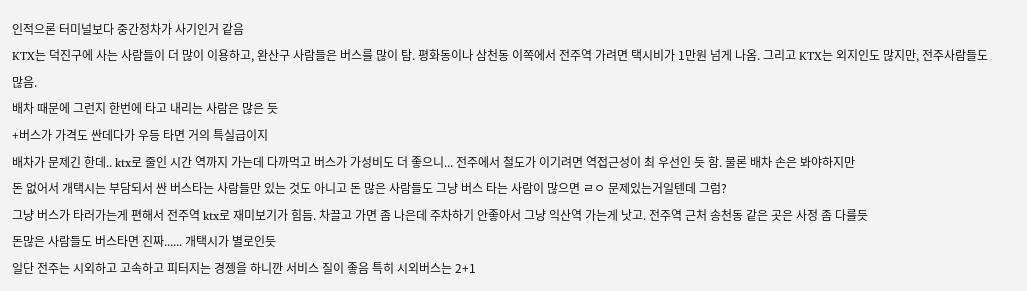인적으론 터미널보다 중간정차가 사기인거 같음
KTX는 덕진구에 사는 사람들이 더 많이 이용하고, 완산구 사람들은 버스를 많이 탐. 평화동이나 삼천동 이쪽에서 전주역 가려면 택시비가 1만원 넘게 나옴. 그리고 KTX는 외지인도 많지만, 전주사람들도 많음.
배차 때문에 그런지 한번에 타고 내리는 사람은 많은 듯
+버스가 가격도 싼데다가 우등 타면 거의 특실급이지
배차가 문제긴 한데.. ktx로 줄인 시간 역까지 가는데 다까먹고 버스가 가성비도 더 좋으니... 전주에서 철도가 이기려면 역접근성이 최 우선인 듯 함. 물론 배차 손은 봐야하지만
돈 없어서 개택시는 부담되서 싼 버스타는 사람들만 있는 것도 아니고 돈 많은 사람들도 그냥 버스 타는 사람이 많으면 ㄹㅇ 문제있는거일텐데 그럼?
그냥 버스가 타러가는게 편해서 전주역 ktx로 재미보기가 힘듬. 차끌고 가면 좀 나은데 주차하기 안좋아서 그냥 익산역 가는게 낫고. 전주역 근처 송천동 같은 곳은 사정 좀 다를듯
돈많은 사람들도 버스타면 진짜...... 개택시가 별로인듯
일단 전주는 시외하고 고속하고 피터지는 경젱을 하니깐 서비스 질이 좋음 특히 시외버스는 2+1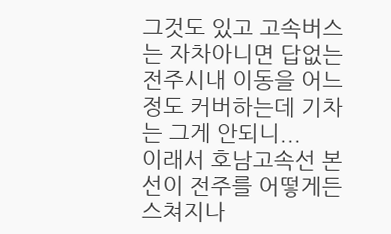그것도 있고 고속버스는 자차아니면 답없는 전주시내 이동을 어느정도 커버하는데 기차는 그게 안되니...
이래서 호남고속선 본선이 전주를 어떻게든 스쳐지나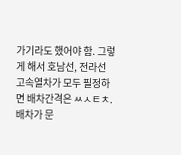가기라도 했어야 함. 그렇게 해서 호남선, 전라선 고속열차가 모두 필정하면 배차간격은 ㅆㅅㅌㅊ.
배차가 문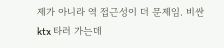제가 아니라 역 접근성이 더 문제임. 비싼 ktx 타러 가는데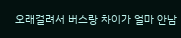오래걸려서 버스랑 차이가 얼마 안남